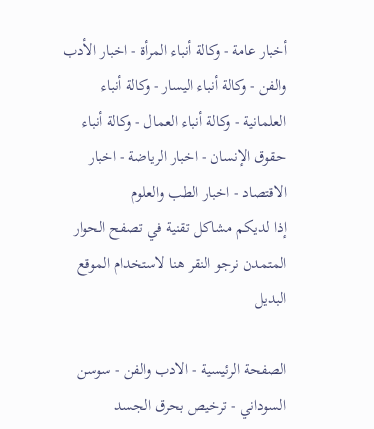أخبار عامة - وكالة أنباء المرأة - اخبار الأدب والفن - وكالة أنباء اليسار - وكالة أنباء العلمانية - وكالة أنباء العمال - وكالة أنباء حقوق الإنسان - اخبار الرياضة - اخبار الاقتصاد - اخبار الطب والعلوم
إذا لديكم مشاكل تقنية في تصفح الحوار المتمدن نرجو النقر هنا لاستخدام الموقع البديل

الصفحة الرئيسية - الادب والفن - سوسن السوداني - ترخيص بحرق الجسد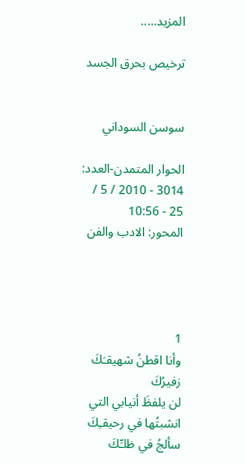المزيد.....

ترخيص بحرق الجسد


سوسن السوداني

الحوار المتمدن-العدد: 3014 - 2010 / 5 / 25 - 10:56
المحور: الادب والفن




1
وأنا اقطنُ شهيقـَكَ
زفيرُكَ
لن يلفظَ أنيابي التي
انشبتُها في رحيقـِكَ
سألجُ في ظلـِّكَ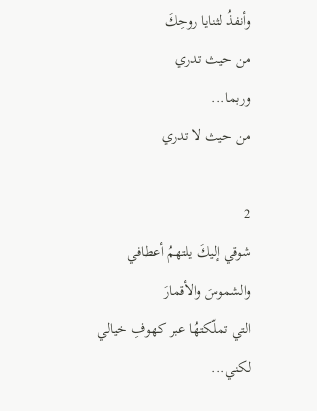وأنفذُ لثنايا روحِكَ
من حيث تدري
وربما...
من حيث لا تدري

2
شوقي إليكَ يلتهمُ أعطافي
والشموسَ والأقمارَ
التي تملّكتهُا عبر كهوفِ خيالي
لكني...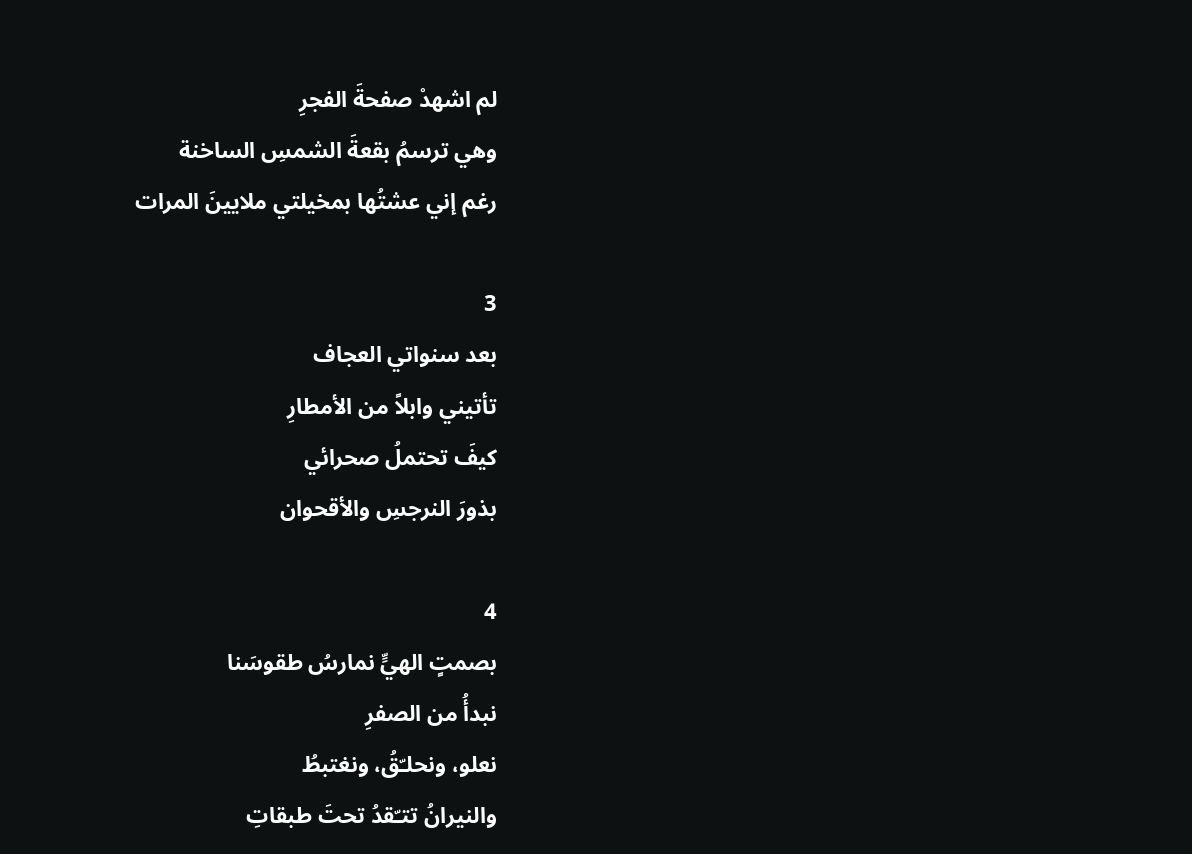لم اشهدْ صفحةَ الفجرِ
وهي ترسمُ بقعةَ الشمسِ الساخنة
رغم إني عشتُها بمخيلتي ملايينَ المرات

3
بعد سنواتي العجاف
تأتيني وابلاً من الأمطارِ
كيفَ تحتملُ صحرائي
بذورَ النرجسِ والأقحوان

4
بصمتٍ الهيٍّ نمارسُ طقوسَنا
نبدأُ من الصفرِ
نعلو، ونحلـّقُ، ونغتبطُ
والنيرانُ تتـّقدُ تحتَ طبقاتِ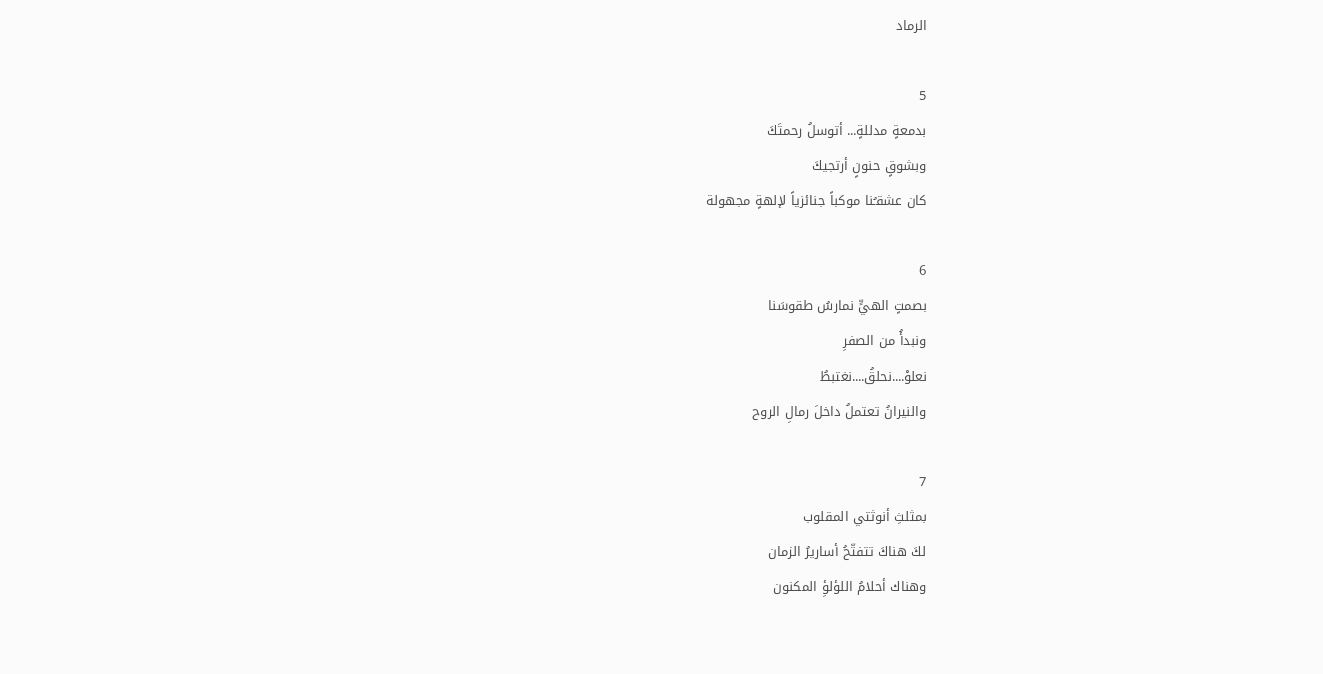الرماد

5
بدمعةٍ مدللةٍ... أتوسلُ رحمتَكَ
وبشوقٍ حنونٍ أرتجيكَ
كان عشقـُنا موكباً جنائزياً لإلهةٍ مجهولة

6
بصمتٍ الهيٍّ نمارسُ طقوسَنا
ونبدأُ من الصفرِ
نعلوْ....نحلقُ....نغتبطُ
والنيرانُ تعتملُ داخلَ رمالِ الروح

7
بمثلثِ أنوثتي المقلوب
لكَ هناكَ تتفتّحُ أساريرُ الزمان
وهناك أحلامُ اللؤلؤِ المكنون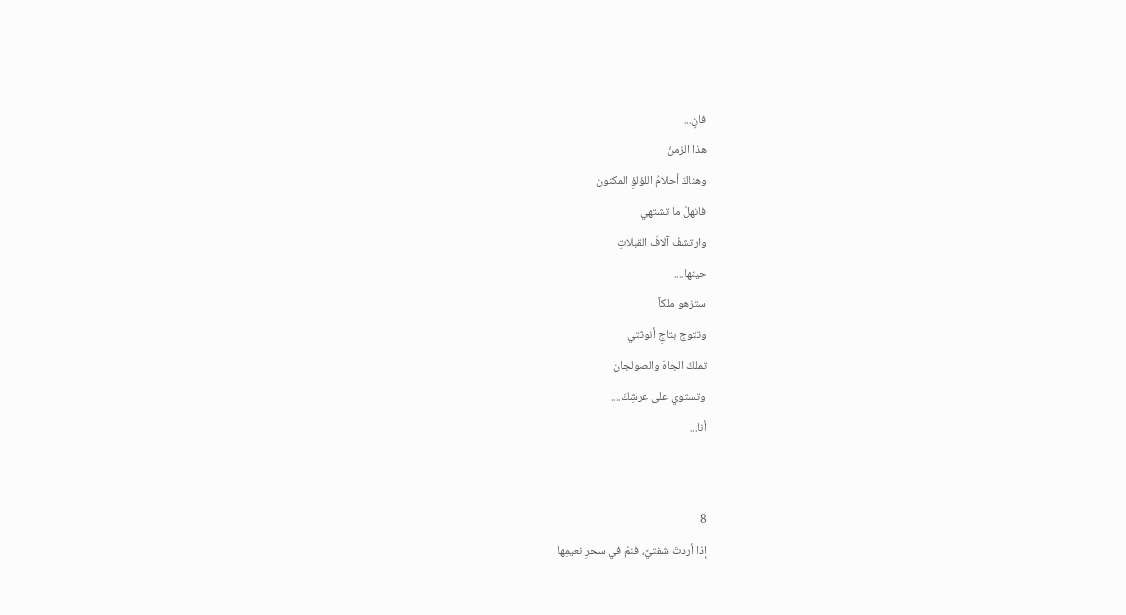فانٍ...
هذا الزمنُ
وهناكَ أحلامُ اللؤلؤِ المكنون
فانهلْ ما تشتهي
وارتشفْ آلافَ القبلاتِ
حينها....
ستزهو ملكاً
وتتوج بتاجِ أنوثتي
تملكُ الجاهَ والصولجان
وتستوي على عرشِكَ....
أنا...


8
إذا أردتَ شفتيَّ، فنمْ في سحرِ نعيمِها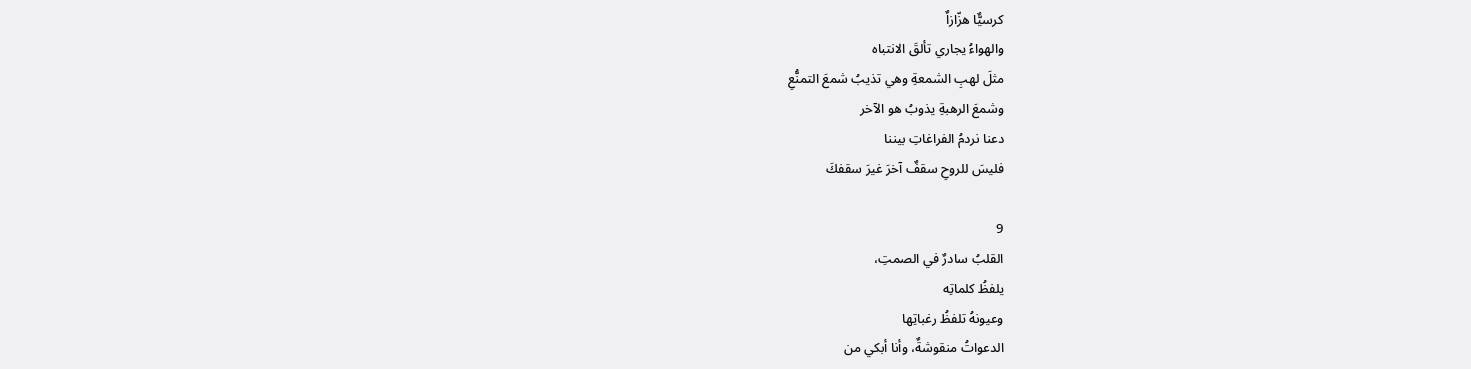كرسيٌّا هزّازاٌ
والهواءُ يجاري تألقَ الانتباه
مثلَ لهبِ الشمعةِ وهي تذيبُ شمعَ التمنُّعِ
وشمعَ الرهبةِ يذوبُ هو الآخر
دعنا نردمُ الفراغاتِ بيننا
فليسَ للروحِ سقفٌ آخرَ غيرَ سقفكَ

9
القلبُ سادرٌ في الصمتِ،
يلفظُ كلماتِه
وعيونهُ تلفظُ رغباتِها
الدعواتُ منقوشةٌ، وأنا أبكي من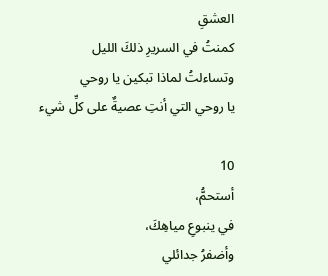العشقِ
كمنتُ في السريرِ ذلكَ الليل
وتساءلتُ لماذا تبكين يا روحي
يا روحي التي أنتِ عصيةٌ على كلِّ شيء

10
أستحمُّ،
في ينبوعِ مياهِكَ،
وأضفرُ جدائلي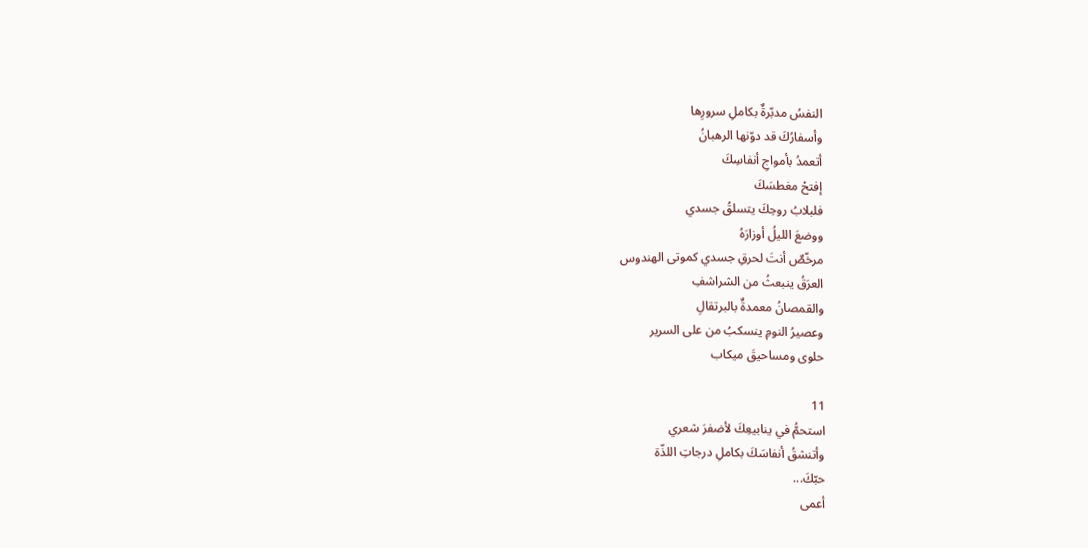النفسُ مدبّرةٌ بكاملِ سرورِها
وأسفارُكَ قد دوّنها الرهبانُ
أتعمدُ بأمواجِ أنفاسِكَ
إفتحْ مغطسَكَ
فلبلابُ روحِكَ يتسلقُ جسدي
ووضعَ الليلُ أوزارَهُ
مرخّصٌ أنتَ لحرقِ جسدي كموتى الهندوس
العرَقُ ينبعثُ من الشراشفِ
والقمصانُ معمدةٌ بالبرتقالِ
وعصيرُ النومِ ينسكبُ من على السرير
حلوى ومساحيقَ ميكاب

11
استحمُّ في ينابيعِكَ لأضفرَ شعري
وأتنشقُ أنفاسَكَ بكاملِ درجاتِ اللذّة
حبّكَ...
أعمى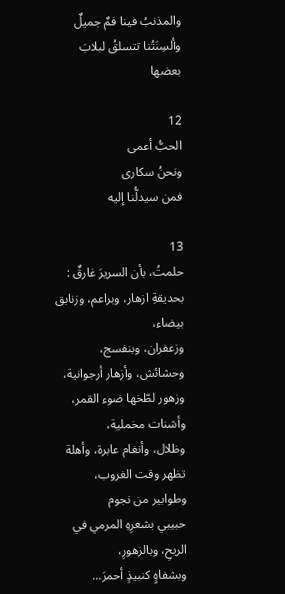والمذنبُ فينا فمٌ جميلٌ
وألسِنَتُنا تتسلقُ لبلابَ بعضها

12
الحبُّ أعمى
ونحنُ سكارى
فمن سيدلُّنا إليه

13
حلمتُ، بأن السريرَ غارقٌ :
بحديقةِ ازهار، وبراعم، وزنابق بيضاء،
وزعفران، وبنفسج، وحشائش، وأزهار أرجوانية،
وزهور لطّخها ضوء القمر، وأشنات مخملية،
وظلال، وأنغام عابرة، وأهلة تظهر وقت الغروب،
وطوابير من نجوم
حبيبي بشعرِهِ المرمي في الريحِ، وبالزهورِ،
وبشفاهٍِ كنبيذٍ أحمرَ...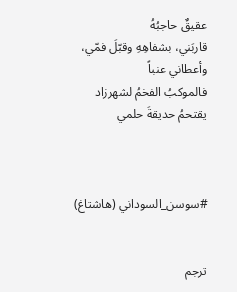عقيقٌ حاجبُهُ
قاربَني، بشفاهِهِ وقبّلَ فمّي،
وأعطاني عنباً
فالموكبُ الفخمُ لشهرزاد
يقتحمُ حديقةَ حلمي



#سوسن_السوداني (هاشتاغ)


ترجم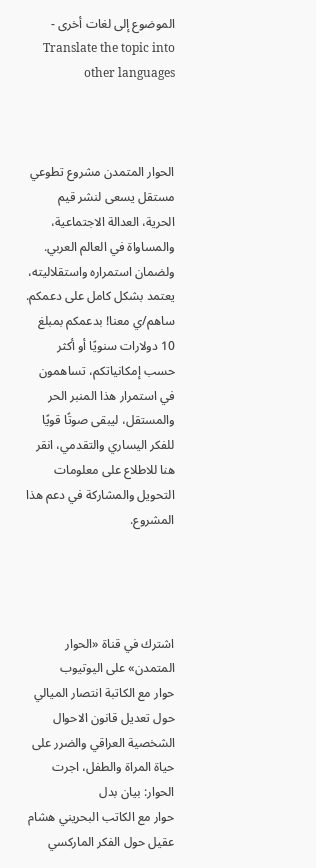الموضوع إلى لغات أخرى - Translate the topic into other languages



الحوار المتمدن مشروع تطوعي مستقل يسعى لنشر قيم الحرية، العدالة الاجتماعية، والمساواة في العالم العربي. ولضمان استمراره واستقلاليته، يعتمد بشكل كامل على دعمكم. ساهم/ي معنا! بدعمكم بمبلغ 10 دولارات سنويًا أو أكثر حسب إمكانياتكم، تساهمون في استمرار هذا المنبر الحر والمستقل، ليبقى صوتًا قويًا للفكر اليساري والتقدمي، انقر هنا للاطلاع على معلومات التحويل والمشاركة في دعم هذا المشروع.




اشترك في قناة «الحوار المتمدن» على اليوتيوب
حوار مع الكاتبة انتصار الميالي حول تعديل قانون الاحوال الشخصية العراقي والضرر على حياة المراة والطفل، اجرت الحوار: بيان بدل
حوار مع الكاتب البحريني هشام عقيل حول الفكر الماركسي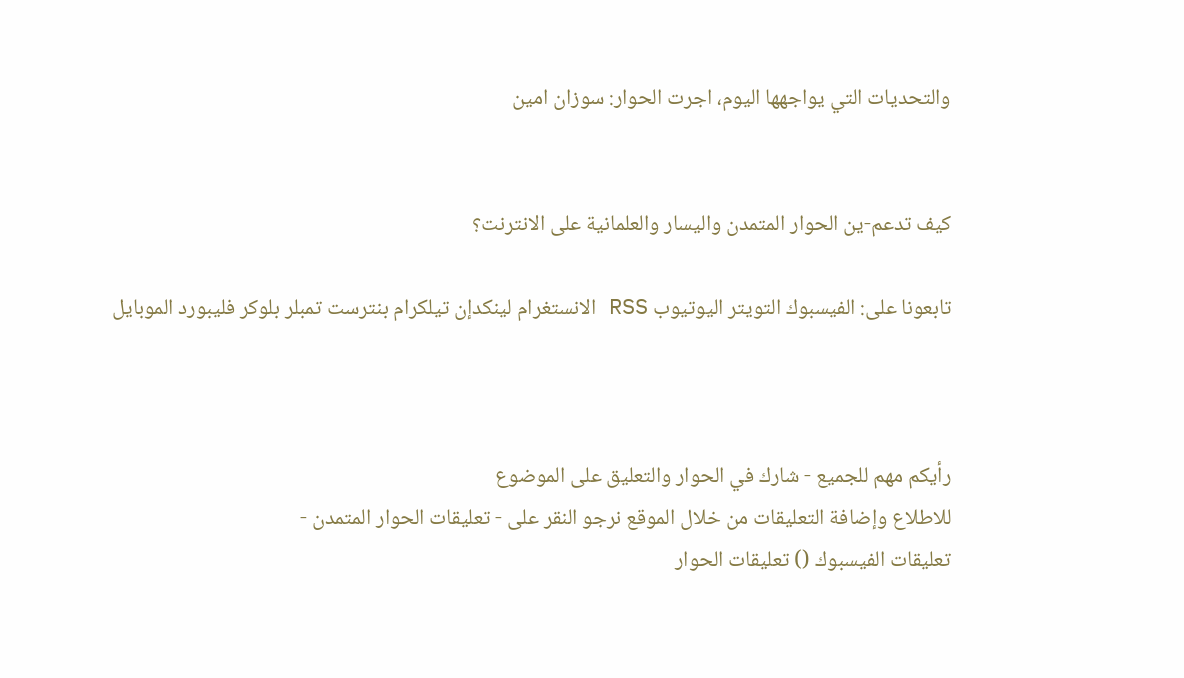والتحديات التي يواجهها اليوم، اجرت الحوار: سوزان امين


كيف تدعم-ين الحوار المتمدن واليسار والعلمانية على الانترنت؟

تابعونا على: الفيسبوك التويتر اليوتيوب RSS الانستغرام لينكدإن تيلكرام بنترست تمبلر بلوكر فليبورد الموبايل



رأيكم مهم للجميع - شارك في الحوار والتعليق على الموضوع
للاطلاع وإضافة التعليقات من خلال الموقع نرجو النقر على - تعليقات الحوار المتمدن -
تعليقات الفيسبوك () تعليقات الحوار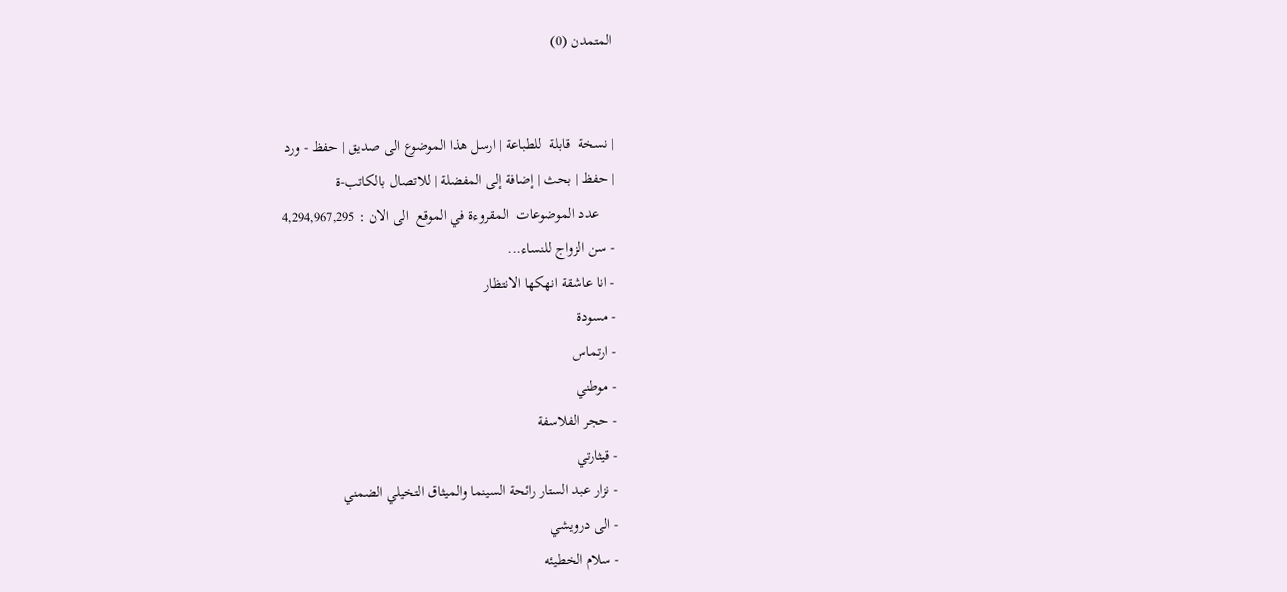المتمدن (0)


| نسخة  قابلة  للطباعة | ارسل هذا الموضوع الى صديق | حفظ - ورد
| حفظ | بحث | إضافة إلى المفضلة | للاتصال بالكاتب-ة
    عدد الموضوعات  المقروءة في الموقع  الى الان : 4,294,967,295
- سن الزواج للنساء...
- انا عاشقة انهكها الانتظار
- مسودة
- ارتماس
- موطني
- حجر الفلاسفة
- قيثارتي
- نزار عبد الستار رائحة السينما والميثاق التخيلي الضمني
- الى درويشي
- سلام الخطيئه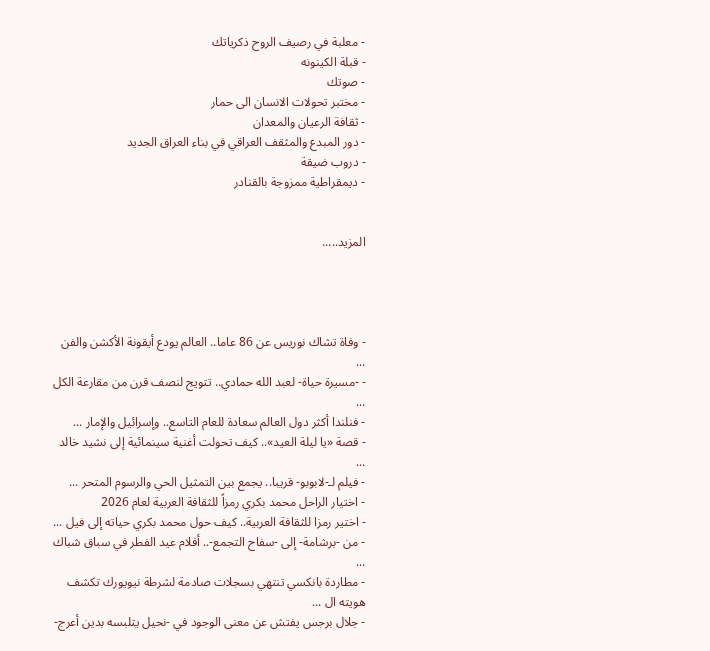- معلبة في رصيف الروح ذكرياتك
- قبلة الكينونه
- صوتك
- مختبر تحولات الانسان الى حمار
- ثقافة الرعيان والمعدان
- دور المبدع والمثقف العراقي في بناء العراق الجديد
- دروب ضيقة
- ديمقراطية ممزوجة بالقنادر


المزيد.....




- وفاة تشاك نوريس عن 86 عاما.. العالم يودع أيقونة الأكشن والفن ...
- -مسيرة حياة- لعبد الله حمادي.. تتويج لنصف قرن من مقارعة الكل ...
- فنلندا أكثر دول العالم سعادة للعام التاسع.. وإسرائيل والإمار ...
- قصة «يا ليلة العيد».. كيف تحولت أغنية سينمائية إلى نشيد خالد ...
- فيلم لـ-لابوبو- قريبا.. يجمع بين التمثيل الحي والرسوم المتحر ...
- اختيار الراحل محمد بكري رمزاً للثقافة العربية لعام 2026
- اختير رمزا للثقافة العربية.. كيف حول محمد بكري حياته إلى فيل ...
- من -برشامة- إلى -سفاح التجمع-.. أفلام عيد الفطر في سباق شباك ...
- مطاردة بانكسي تنتهي بسجلات صادمة لشرطة نيويورك تكشف هويته ال ...
- جلال برجس يفتش عن معنى الوجود في -نحيل يتلبسه بدين أعرج-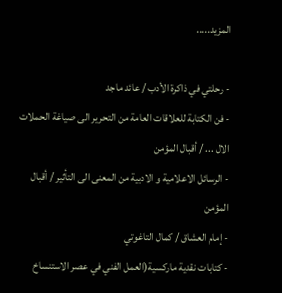المزيد.....

- رحلتي في ذاكرة الأدب / عائد ماجد
- فن الكتابة للعلاقات العامة من التحرير الى صياغة الحملات الال ... / أقبال المؤمن
- الرسائل الاعلامية و الادبية من المعنى الى التأثير / أقبال المؤمن
- إمام العشاق / كمال التاغوتي
- كتابات نقدية ماركسية(العمل الفني في عصر الاستنساخ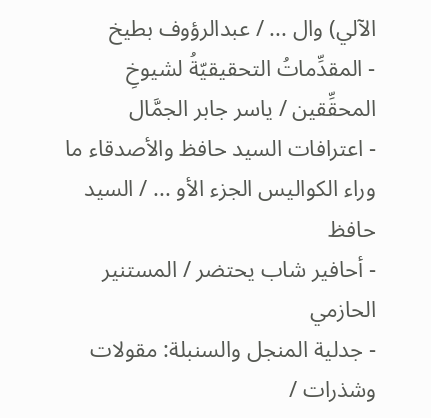الآلي) وال ... / عبدالرؤوف بطيخ
- المقدِّماتُ التحقيقيّةُ لشيوخِ المحقِّقين / ياسر جابر الجمَّال
- اعترافات السيد حافظ والأصدقاء ما وراء الكواليس الجزء الأو ... / السيد حافظ
- أحافير شاب يحتضر / المستنير الحازمي
- جدلية المنجل والسنبلة: مقولات وشذرات /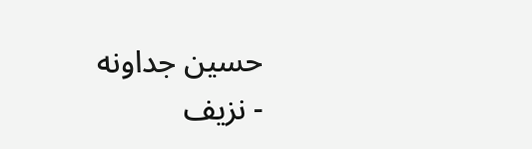حسين جداونه
- نزيف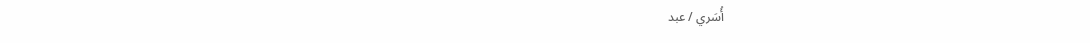أُسَري / عبد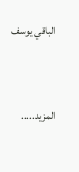الباقي يوسف


المزيد.....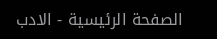الصفحة الرئيسية - الادب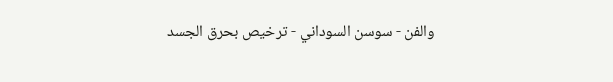والفن - سوسن السوداني - ترخيص بحرق الجسد